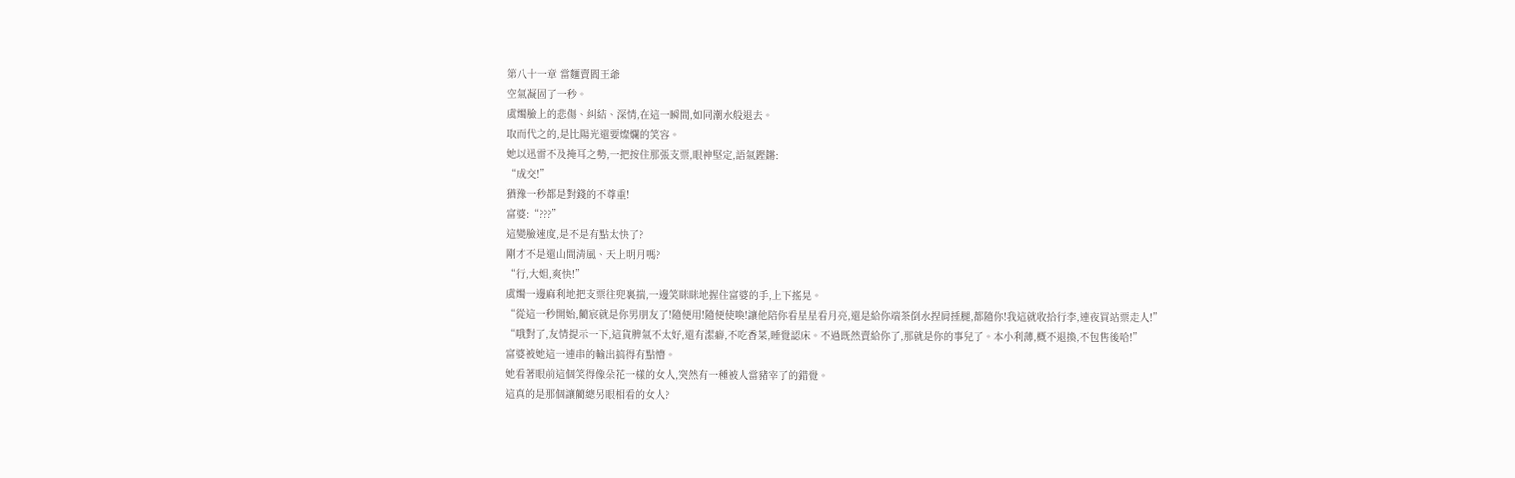第八十一章 當麵賣閻王爺
空氣凝固了一秒。
虞燭臉上的悲傷、糾結、深情,在這一瞬間,如同潮水般退去。
取而代之的,是比陽光還要燦爛的笑容。
她以迅雷不及掩耳之勢,一把按住那張支票,眼神堅定,語氣鏗鏘:
“成交!”
猶豫一秒都是對錢的不尊重!
富婆:“???”
這變臉速度,是不是有點太快了?
剛才不是還山間清風、天上明月嗎?
“行,大姐,爽快!”
虞燭一邊麻利地把支票往兜裏揣,一邊笑眯眯地握住富婆的手,上下搖晃。
“從這一秒開始,藺宸就是你男朋友了!隨便用!隨便使喚!讓他陪你看星星看月亮,還是給你端茶倒水捏肩捶腿,都隨你!我這就收拾行李,連夜買站票走人!”
“哦對了,友情提示一下,這貨脾氣不太好,還有潔癖,不吃香菜,睡覺認床。不過既然賣給你了,那就是你的事兒了。本小利薄,概不退換,不包售後哈!”
富婆被她這一連串的輸出搞得有點懵。
她看著眼前這個笑得像朵花一樣的女人,突然有一種被人當豬宰了的錯覺。
這真的是那個讓藺總另眼相看的女人?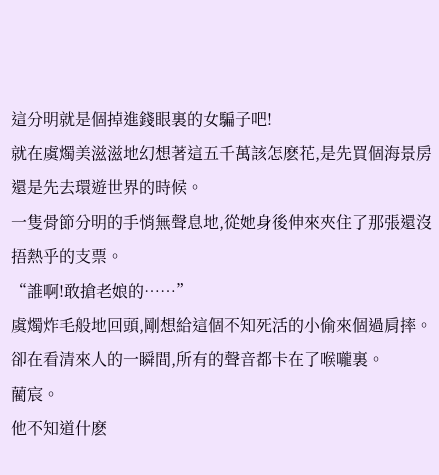這分明就是個掉進錢眼裏的女騙子吧!
就在虞燭美滋滋地幻想著這五千萬該怎麽花,是先買個海景房還是先去環遊世界的時候。
一隻骨節分明的手悄無聲息地,從她身後伸來夾住了那張還沒捂熱乎的支票。
“誰啊!敢搶老娘的……”
虞燭炸毛般地回頭,剛想給這個不知死活的小偷來個過肩摔。
卻在看清來人的一瞬間,所有的聲音都卡在了喉嚨裏。
藺宸。
他不知道什麽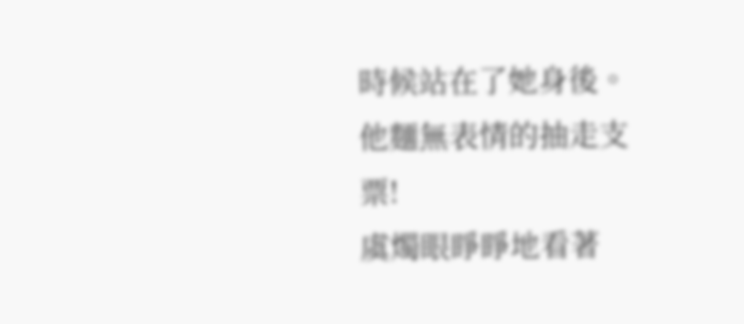時候站在了她身後。
他麵無表情的抽走支票!
虞燭眼睜睜地看著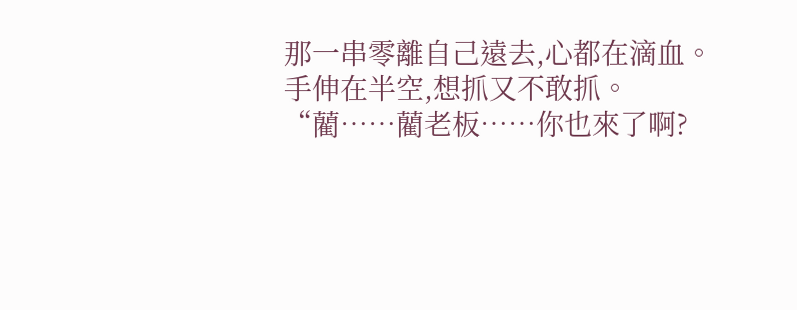那一串零離自己遠去,心都在滴血。
手伸在半空,想抓又不敢抓。
“藺……藺老板……你也來了啊?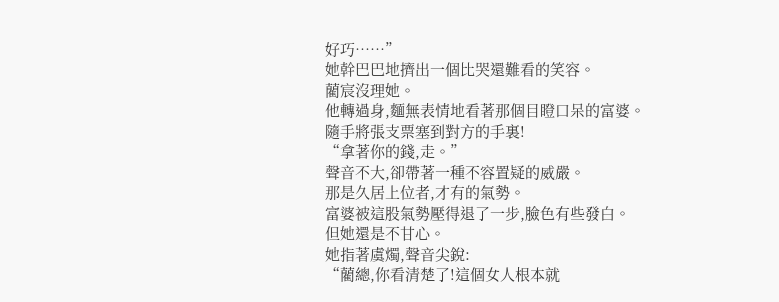好巧……”
她幹巴巴地擠出一個比哭還難看的笑容。
藺宸沒理她。
他轉過身,麵無表情地看著那個目瞪口呆的富婆。
隨手將張支票塞到對方的手裏!
“拿著你的錢,走。”
聲音不大,卻帶著一種不容置疑的威嚴。
那是久居上位者,才有的氣勢。
富婆被這股氣勢壓得退了一步,臉色有些發白。
但她還是不甘心。
她指著虞燭,聲音尖銳:
“藺總,你看清楚了!這個女人根本就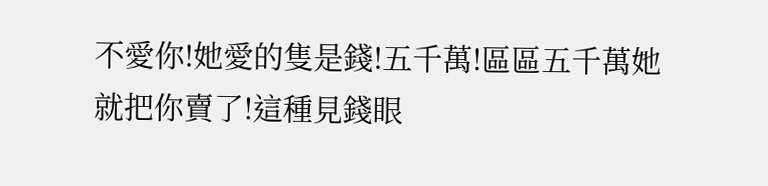不愛你!她愛的隻是錢!五千萬!區區五千萬她就把你賣了!這種見錢眼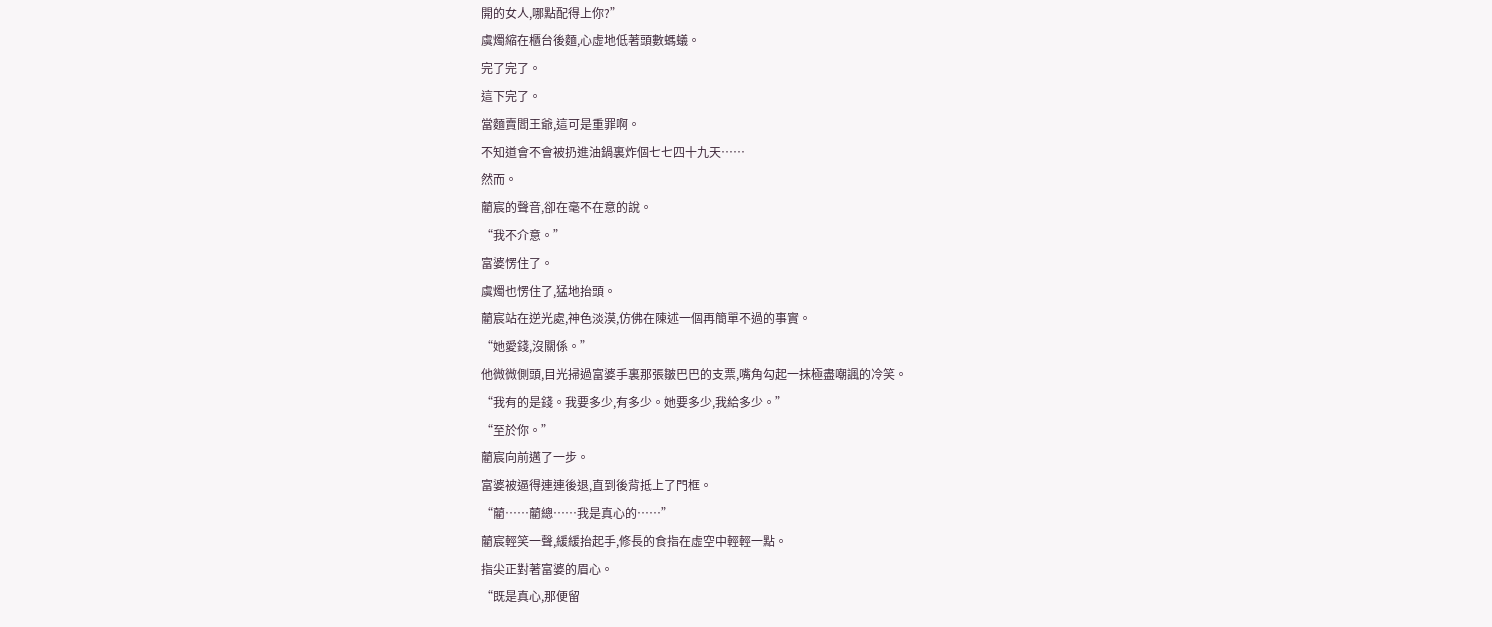開的女人,哪點配得上你?”
虞燭縮在櫃台後麵,心虛地低著頭數螞蟻。
完了完了。
這下完了。
當麵賣閻王爺,這可是重罪啊。
不知道會不會被扔進油鍋裏炸個七七四十九天……
然而。
藺宸的聲音,卻在毫不在意的說。
“我不介意。”
富婆愣住了。
虞燭也愣住了,猛地抬頭。
藺宸站在逆光處,神色淡漠,仿佛在陳述一個再簡單不過的事實。
“她愛錢,沒關係。”
他微微側頭,目光掃過富婆手裏那張皺巴巴的支票,嘴角勾起一抹極盡嘲諷的冷笑。
“我有的是錢。我要多少,有多少。她要多少,我給多少。”
“至於你。”
藺宸向前邁了一步。
富婆被逼得連連後退,直到後背抵上了門框。
“藺……藺總……我是真心的……”
藺宸輕笑一聲,緩緩抬起手,修長的食指在虛空中輕輕一點。
指尖正對著富婆的眉心。
“既是真心,那便留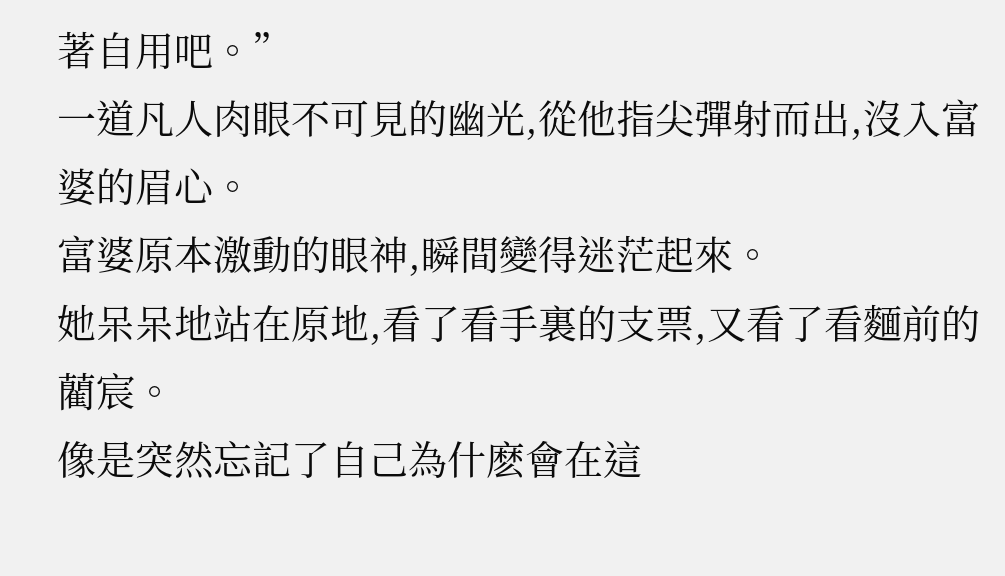著自用吧。”
一道凡人肉眼不可見的幽光,從他指尖彈射而出,沒入富婆的眉心。
富婆原本激動的眼神,瞬間變得迷茫起來。
她呆呆地站在原地,看了看手裏的支票,又看了看麵前的藺宸。
像是突然忘記了自己為什麽會在這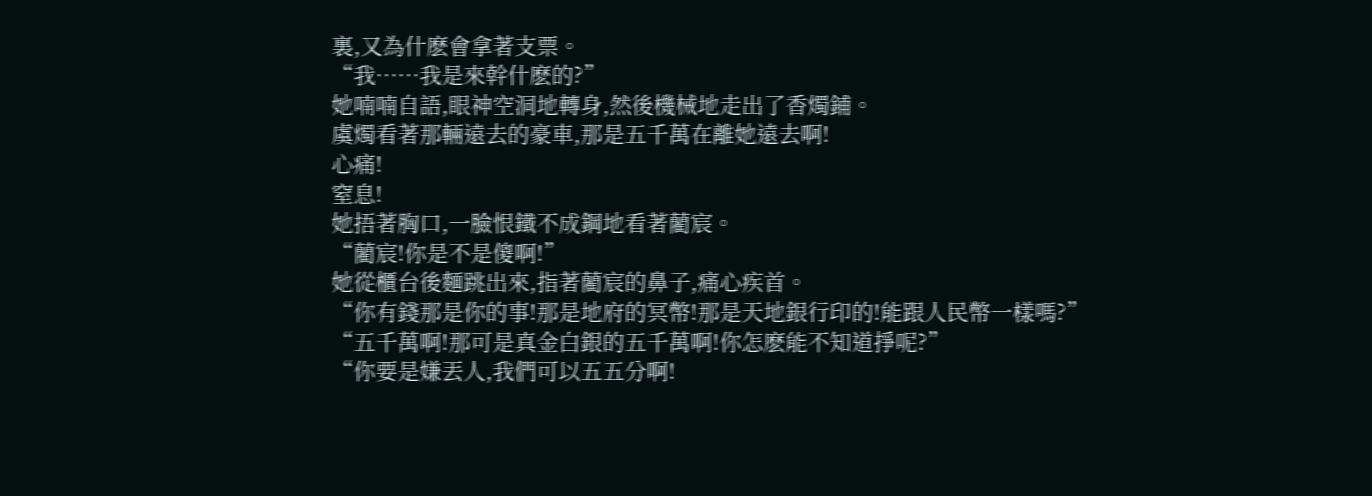裏,又為什麽會拿著支票。
“我……我是來幹什麽的?”
她喃喃自語,眼神空洞地轉身,然後機械地走出了香燭鋪。
虞燭看著那輛遠去的豪車,那是五千萬在離她遠去啊!
心痛!
窒息!
她捂著胸口,一臉恨鐵不成鋼地看著藺宸。
“藺宸!你是不是傻啊!”
她從櫃台後麵跳出來,指著藺宸的鼻子,痛心疾首。
“你有錢那是你的事!那是地府的冥幣!那是天地銀行印的!能跟人民幣一樣嗎?”
“五千萬啊!那可是真金白銀的五千萬啊!你怎麽能不知道掙呢?”
“你要是嫌丟人,我們可以五五分啊!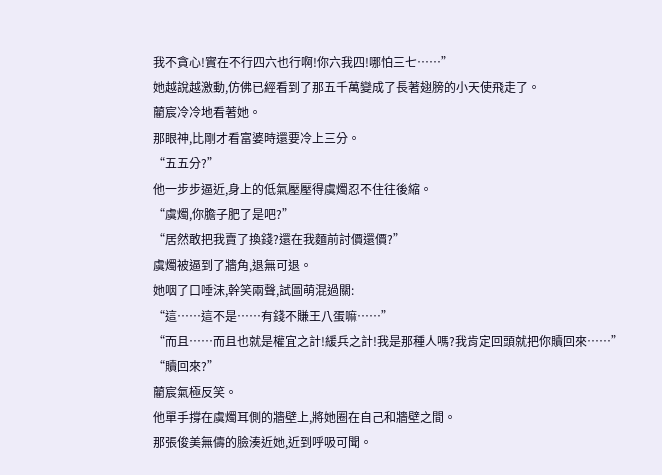我不貪心!實在不行四六也行啊!你六我四!哪怕三七……”
她越說越激動,仿佛已經看到了那五千萬變成了長著翅膀的小天使飛走了。
藺宸冷冷地看著她。
那眼神,比剛才看富婆時還要冷上三分。
“五五分?”
他一步步逼近,身上的低氣壓壓得虞燭忍不住往後縮。
“虞燭,你膽子肥了是吧?”
“居然敢把我賣了換錢?還在我麵前討價還價?”
虞燭被逼到了牆角,退無可退。
她咽了口唾沫,幹笑兩聲,試圖萌混過關:
“這……這不是……有錢不賺王八蛋嘛……”
“而且……而且也就是權宜之計!緩兵之計!我是那種人嗎?我肯定回頭就把你贖回來……”
“贖回來?”
藺宸氣極反笑。
他單手撐在虞燭耳側的牆壁上,將她圈在自己和牆壁之間。
那張俊美無儔的臉湊近她,近到呼吸可聞。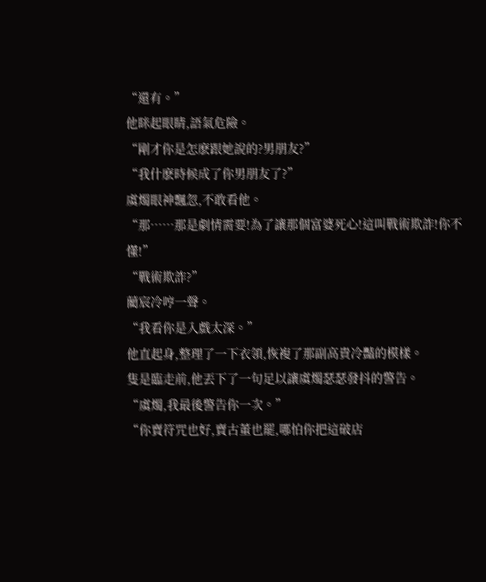“還有。”
他眯起眼睛,語氣危險。
“剛才你是怎麽跟她說的?男朋友?”
“我什麽時候成了你男朋友了?”
虞燭眼神飄忽,不敢看他。
“那……那是劇情需要!為了讓那個富婆死心!這叫戰術欺詐!你不懂!”
“戰術欺詐?”
藺宸冷哼一聲。
“我看你是入戲太深。”
他直起身,整理了一下衣領,恢複了那副高貴冷豔的模樣。
隻是臨走前,他丟下了一句足以讓虞燭瑟瑟發抖的警告。
“虞燭,我最後警告你一次。”
“你賣符咒也好,賣古董也罷,哪怕你把這破店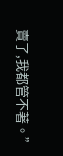賣了,我都管不著。”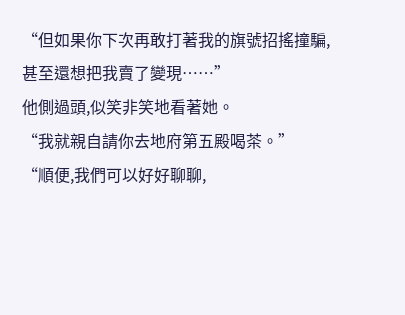“但如果你下次再敢打著我的旗號招搖撞騙,甚至還想把我賣了變現……”
他側過頭,似笑非笑地看著她。
“我就親自請你去地府第五殿喝茶。”
“順便,我們可以好好聊聊,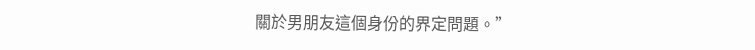關於男朋友這個身份的界定問題。”